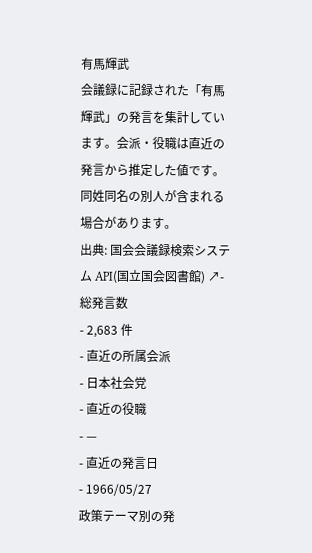有馬輝武
会議録に記録された「有馬輝武」の発言を集計しています。会派・役職は直近の発言から推定した値です。同姓同名の別人が含まれる場合があります。
出典: 国会会議録検索システム API(国立国会図書館) ↗- 総発言数
- 2,683 件
- 直近の所属会派
- 日本社会党
- 直近の役職
- —
- 直近の発言日
- 1966/05/27
政策テーマ別の発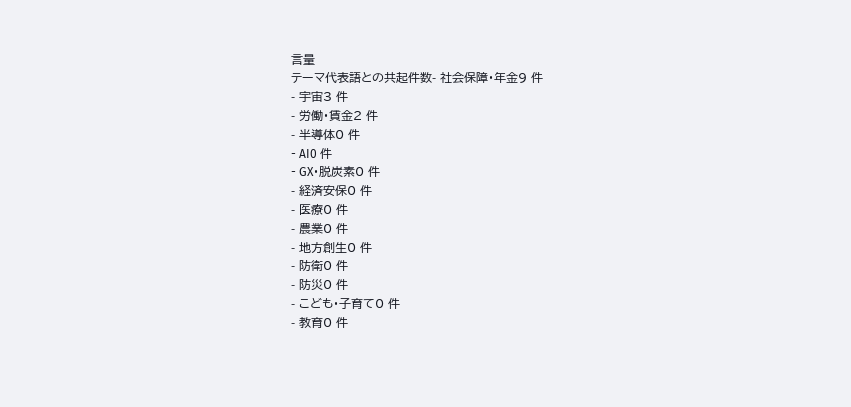言量
テーマ代表語との共起件数- 社会保障・年金9 件
- 宇宙3 件
- 労働・賃金2 件
- 半導体0 件
- AI0 件
- GX・脱炭素0 件
- 経済安保0 件
- 医療0 件
- 農業0 件
- 地方創生0 件
- 防衛0 件
- 防災0 件
- こども・子育て0 件
- 教育0 件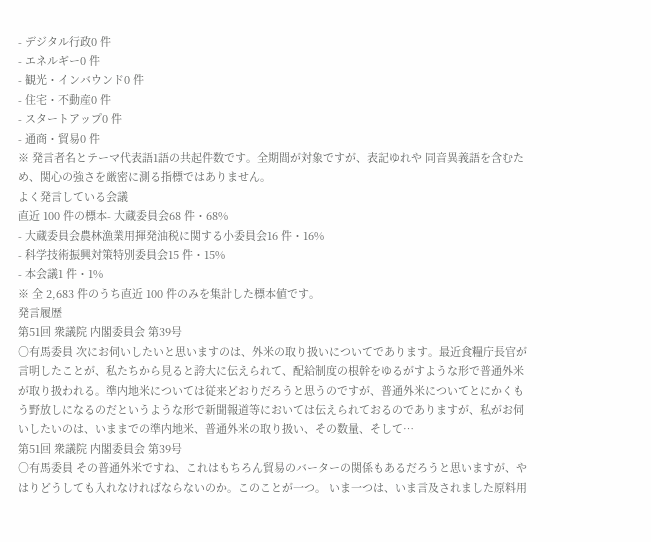- デジタル行政0 件
- エネルギー0 件
- 観光・インバウンド0 件
- 住宅・不動産0 件
- スタートアップ0 件
- 通商・貿易0 件
※ 発言者名とテーマ代表語1語の共起件数です。全期間が対象ですが、表記ゆれや 同音異義語を含むため、関心の強さを厳密に測る指標ではありません。
よく発言している会議
直近 100 件の標本- 大蔵委員会68 件・68%
- 大蔵委員会農林漁業用揮発油税に関する小委員会16 件・16%
- 科学技術振興対策特別委員会15 件・15%
- 本会議1 件・1%
※ 全 2,683 件のうち直近 100 件のみを集計した標本値です。
発言履歴
第51回 衆議院 内閣委員会 第39号
○有馬委員 次にお伺いしたいと思いますのは、外米の取り扱いについてであります。最近食糧庁長官が言明したことが、私たちから見ると誇大に伝えられて、配給制度の根幹をゆるがすような形で普通外米が取り扱われる。準内地米については従来どおりだろうと思うのですが、普通外米についてとにかくもう野放しになるのだというような形で新聞報道等においては伝えられておるのでありますが、私がお伺いしたいのは、いままでの準内地米、普通外米の取り扱い、その数量、そして…
第51回 衆議院 内閣委員会 第39号
○有馬委員 その普通外米ですね、これはもちろん貿易のバーターの関係もあるだろうと思いますが、やはりどうしても入れなければならないのか。このことが一つ。 いま一つは、いま言及されました原料用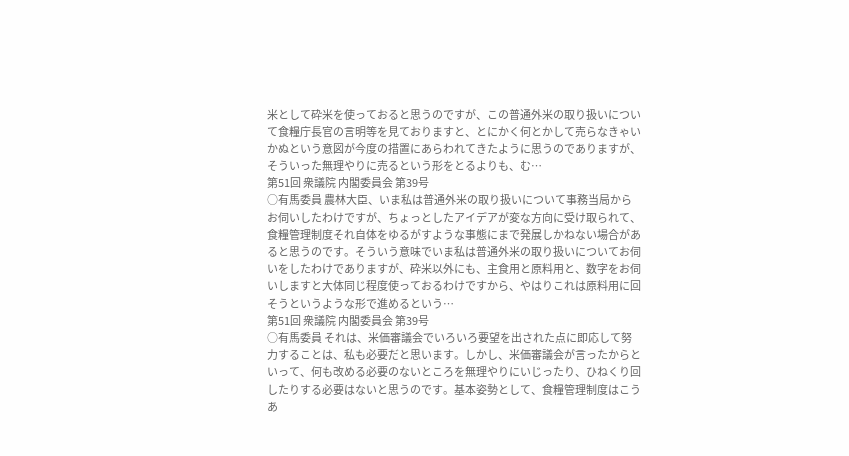米として砕米を使っておると思うのですが、この普通外米の取り扱いについて食糧庁長官の言明等を見ておりますと、とにかく何とかして売らなきゃいかぬという意図が今度の措置にあらわれてきたように思うのでありますが、そういった無理やりに売るという形をとるよりも、む…
第51回 衆議院 内閣委員会 第39号
○有馬委員 農林大臣、いま私は普通外米の取り扱いについて事務当局からお伺いしたわけですが、ちょっとしたアイデアが変な方向に受け取られて、食糧管理制度それ自体をゆるがすような事態にまで発展しかねない場合があると思うのです。そういう意味でいま私は普通外米の取り扱いについてお伺いをしたわけでありますが、砕米以外にも、主食用と原料用と、数字をお伺いしますと大体同じ程度使っておるわけですから、やはりこれは原料用に回そうというような形で進めるという…
第51回 衆議院 内閣委員会 第39号
○有馬委員 それは、米価審議会でいろいろ要望を出された点に即応して努力することは、私も必要だと思います。しかし、米価審議会が言ったからといって、何も改める必要のないところを無理やりにいじったり、ひねくり回したりする必要はないと思うのです。基本姿勢として、食糧管理制度はこうあ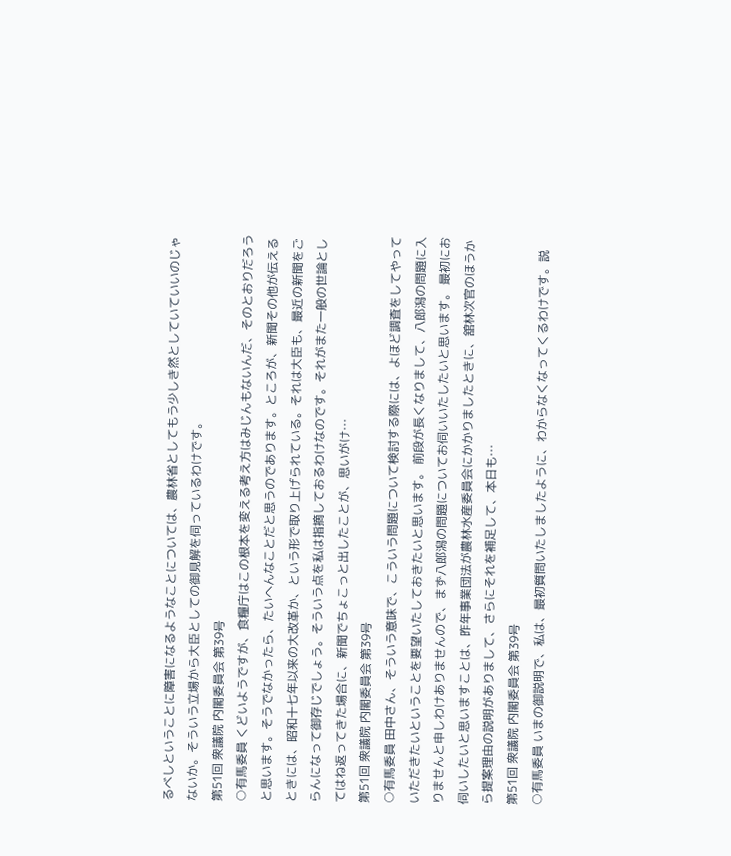るべしということに障害になるようなことについては、農林省としてもう少しき然としていていいのじゃないか。そういう立場から大臣としての御見解を伺っているわけです。
第51回 衆議院 内閣委員会 第39号
○有馬委員 くどいようですが、食糧庁はこの根本を変える考え方はみじんもないんだ、そのとおりだろうと思います。そうでなかったら、たいへんなことだと思うのであります。ところが、新聞その他が伝えるときには、昭和十七年以来の大改革か、という形で取り上げられている。それは大臣も、最近の新聞をごらんになって御存じでしょう。そういう点を私は指摘しておるわけなのです。それがまた一般の世論としてはね返ってきた場合に、新聞でちょこっと出したことが、思いがけ…
第51回 衆議院 内閣委員会 第39号
○有馬委員 田中さん、そういう意味で、こういう問題について検討する際には、よほど調査をしてやっていただきたいということを要望いたしておきたいと思います。 前段が長くなりまして、八郎潟の問題に入りませんと申しわけありませんので、まず八郎潟の問題についてお伺いいたしたいと思います。 最初にお伺いしたいと思いますことは、昨年事業団法が農林水産委員会にかかりましたときに、舘林次官のほうから提案理由の説明がありまして、さらにそれを補足して、本日も…
第51回 衆議院 内閣委員会 第39号
○有馬委員 いまの御説明で、私は、最初質問いたしましたように、わからなくなってくるわけです。説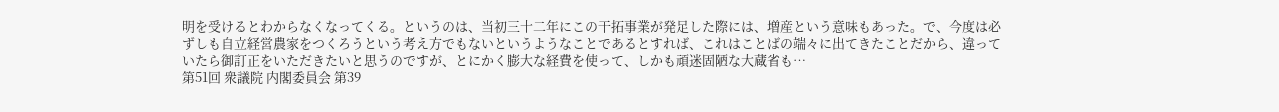明を受けるとわからなくなってくる。というのは、当初三十二年にこの干拓事業が発足した際には、増産という意味もあった。で、今度は必ずしも自立経営農家をつくろうという考え方でもないというようなことであるとすれば、これはことばの端々に出てきたことだから、違っていたら御訂正をいただきたいと思うのですが、とにかく膨大な経費を使って、しかも頑迷固陋な大蔵省も…
第51回 衆議院 内閣委員会 第39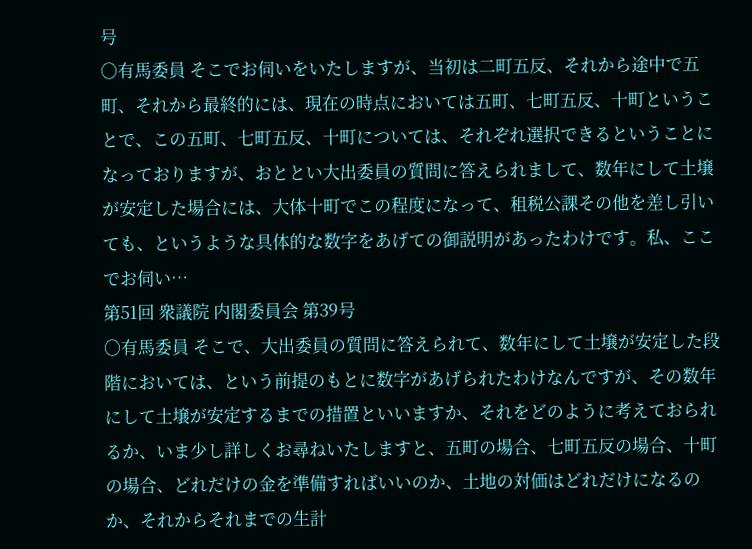号
○有馬委員 そこでお伺いをいたしますが、当初は二町五反、それから途中で五町、それから最終的には、現在の時点においては五町、七町五反、十町ということで、この五町、七町五反、十町については、それぞれ選択できるということになっておりますが、おととい大出委員の質問に答えられまして、数年にして土壌が安定した場合には、大体十町でこの程度になって、租税公課その他を差し引いても、というような具体的な数字をあげての御説明があったわけです。私、ここでお伺い…
第51回 衆議院 内閣委員会 第39号
○有馬委員 そこで、大出委員の質問に答えられて、数年にして土壌が安定した段階においては、という前提のもとに数字があげられたわけなんですが、その数年にして土壌が安定するまでの措置といいますか、それをどのように考えておられるか、いま少し詳しくお尋ねいたしますと、五町の場合、七町五反の場合、十町の場合、どれだけの金を準備すればいいのか、土地の対価はどれだけになるのか、それからそれまでの生計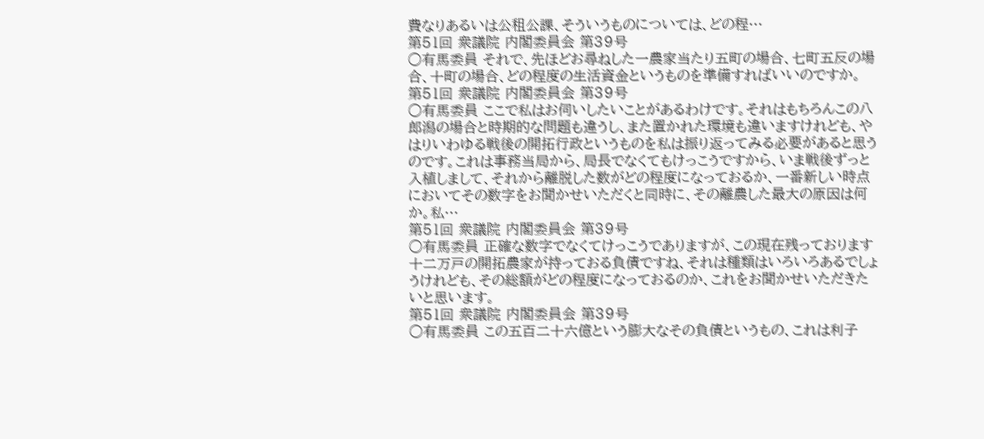費なりあるいは公租公課、そういうものについては、どの程…
第51回 衆議院 内閣委員会 第39号
○有馬委員 それで、先ほどお尋ねした一農家当たり五町の場合、七町五反の場合、十町の場合、どの程度の生活資金というものを準備すればいいのですか。
第51回 衆議院 内閣委員会 第39号
○有馬委員 ここで私はお伺いしたいことがあるわけです。それはもちろんこの八郎潟の場合と時期的な問題も違うし、また置かれた環境も違いますけれども、やはりいわゆる戦後の開拓行政というものを私は振り返ってみる必要があると思うのです。これは事務当局から、局長でなくてもけっこうですから、いま戦後ずっと入植しまして、それから離脱した数がどの程度になっておるか、一番新しい時点においてその数字をお聞かせいただくと同時に、その離農した最大の原因は何か。私…
第51回 衆議院 内閣委員会 第39号
○有馬委員 正確な数字でなくてけっこうでありますが、この現在残っております十二万戸の開拓農家が持っておる負債ですね、それは種類はいろいろあるでしょうけれども、その総額がどの程度になっておるのか、これをお聞かせいただきたいと思います。
第51回 衆議院 内閣委員会 第39号
○有馬委員 この五百二十六億という膨大なその負債というもの、これは利子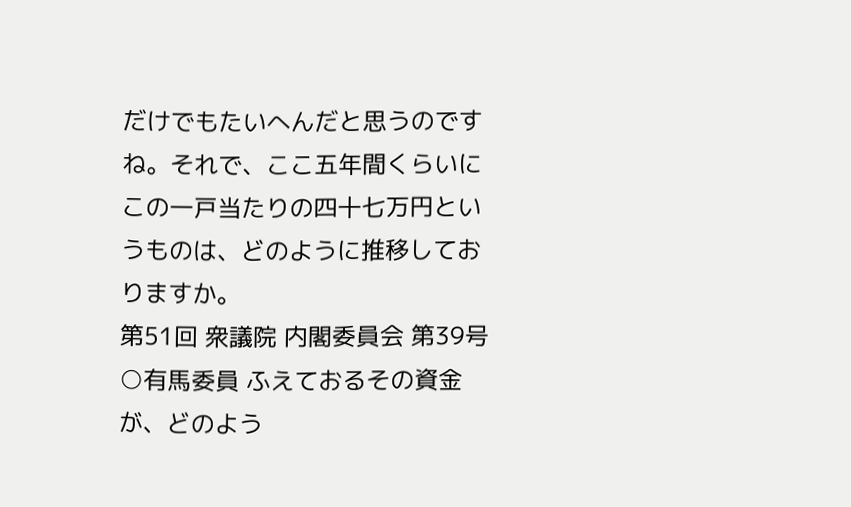だけでもたいへんだと思うのですね。それで、ここ五年間くらいにこの一戸当たりの四十七万円というものは、どのように推移しておりますか。
第51回 衆議院 内閣委員会 第39号
○有馬委員 ふえておるその資金が、どのよう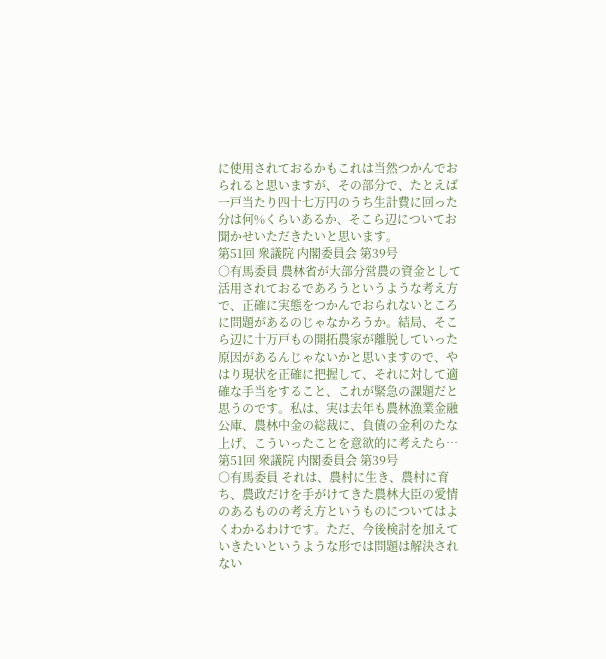に使用されておるかもこれは当然つかんでおられると思いますが、その部分で、たとえば一戸当たり四十七万円のうち生計費に回った分は何%くらいあるか、そこら辺についてお聞かせいただきたいと思います。
第51回 衆議院 内閣委員会 第39号
○有馬委員 農林省が大部分営農の資金として活用されておるであろうというような考え方で、正確に実態をつかんでおられないところに問題があるのじゃなかろうか。結局、そこら辺に十万戸もの開拓農家が離脱していった原因があるんじゃないかと思いますので、やはり現状を正確に把握して、それに対して適確な手当をすること、これが緊急の課題だと思うのです。私は、実は去年も農林漁業金融公庫、農林中金の総裁に、負債の金利のたな上げ、こういったことを意欲的に考えたら…
第51回 衆議院 内閣委員会 第39号
○有馬委員 それは、農村に生き、農村に育ち、農政だけを手がけてきた農林大臣の愛情のあるものの考え方というものについてはよくわかるわけです。ただ、今後検討を加えていきたいというような形では問題は解決されない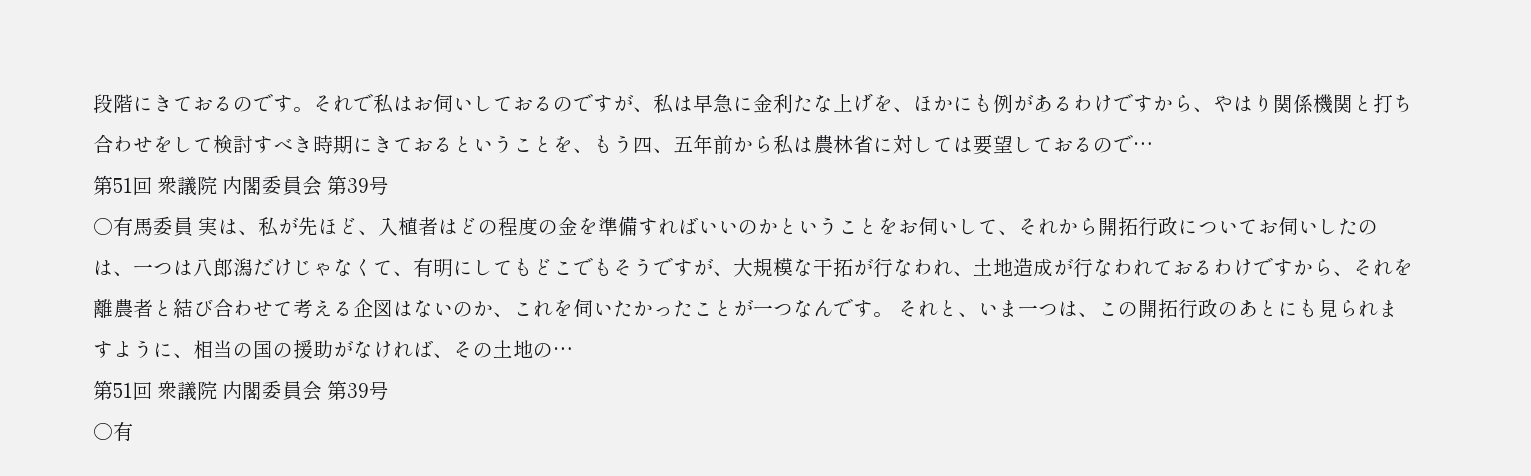段階にきておるのです。それで私はお伺いしておるのですが、私は早急に金利たな上げを、ほかにも例があるわけですから、やはり関係機関と打ち合わせをして検討すべき時期にきておるということを、もう四、五年前から私は農林省に対しては要望しておるので…
第51回 衆議院 内閣委員会 第39号
○有馬委員 実は、私が先ほど、入植者はどの程度の金を準備すればいいのかということをお伺いして、それから開拓行政についてお伺いしたのは、一つは八郎潟だけじゃなくて、有明にしてもどこでもそうですが、大規模な干拓が行なわれ、土地造成が行なわれておるわけですから、それを離農者と結び合わせて考える企図はないのか、これを伺いたかったことが一つなんです。 それと、いま一つは、この開拓行政のあとにも見られますように、相当の国の援助がなければ、その土地の…
第51回 衆議院 内閣委員会 第39号
○有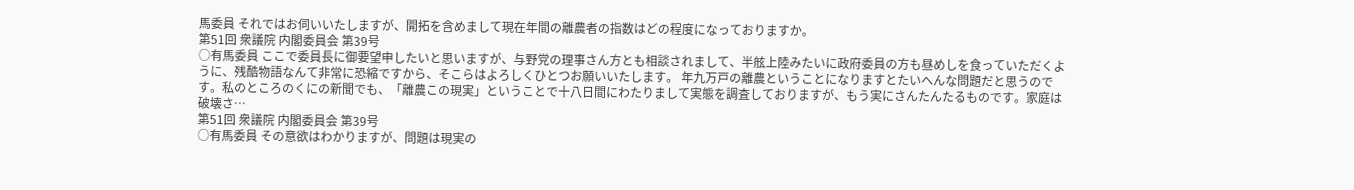馬委員 それではお伺いいたしますが、開拓を含めまして現在年間の離農者の指数はどの程度になっておりますか。
第51回 衆議院 内閣委員会 第39号
○有馬委員 ここで委員長に御要望申したいと思いますが、与野党の理事さん方とも相談されまして、半舷上陸みたいに政府委員の方も昼めしを食っていただくように、残酷物語なんて非常に恐縮ですから、そこらはよろしくひとつお願いいたします。 年九万戸の離農ということになりますとたいへんな問題だと思うのです。私のところのくにの新聞でも、「離農この現実」ということで十八日間にわたりまして実態を調査しておりますが、もう実にさんたんたるものです。家庭は破壊さ…
第51回 衆議院 内閣委員会 第39号
○有馬委員 その意欲はわかりますが、問題は現実の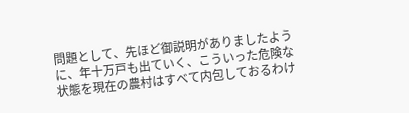問題として、先ほど御説明がありましたように、年十万戸も出ていく、こういった危険な状態を現在の農村はすべて内包しておるわけ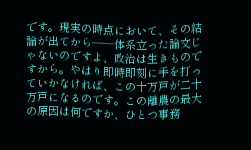です。現実の時点において、その結論が出てから——体系立った論文じゃないのですよ、政治は生きものですから。やはり即時即刻に手を打っていかなければ、この十万戸が二十万戸になるのです。この離農の最大の原因は何ですか、ひとつ事務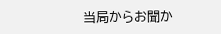当局からお聞か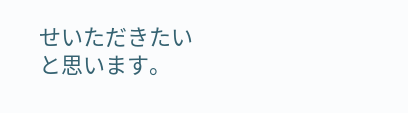せいただきたいと思います。